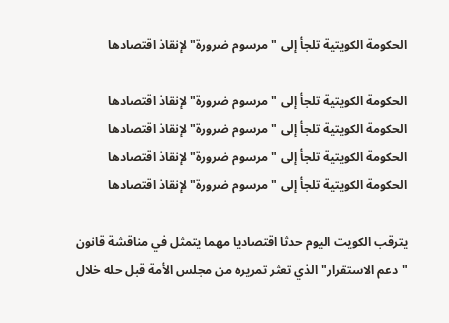الحكومة الكويتية تلجأ إلى "مرسوم ضرورة" لإنقاذ اقتصادها

الحكومة الكويتية تلجأ إلى "مرسوم ضرورة" لإنقاذ اقتصادها
الحكومة الكويتية تلجأ إلى "مرسوم ضرورة" لإنقاذ اقتصادها
الحكومة الكويتية تلجأ إلى "مرسوم ضرورة" لإنقاذ اقتصادها
الحكومة الكويتية تلجأ إلى "مرسوم ضرورة" لإنقاذ اقتصادها

يترقب الكويت اليوم حدثا اقتصاديا مهما يتمثل في مناقشة قانون "دعم الاستقرار" الذي تعثر تمريره من مجلس الأمة قبل حله خلال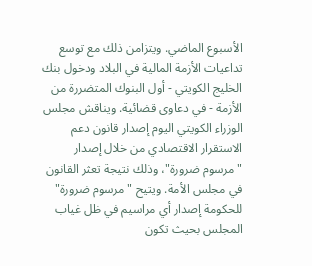الأسبوع الماضي. ويتزامن ذلك مع توسع تداعيات الأزمة المالية في البلاد ودخول بنك الخليج الكويتي - أول البنوك المتضررة من الأزمة - في دعاوى قضائية. ويناقش مجلس الوزراء الكويتي اليوم إصدار قانون دعم الاستقرار الاقتصادي من خلال إصدار "مرسوم ضرورة"، وذلك نتيجة تعثر القانون في مجلس الأمة. ويتيح "مرسوم ضرورة" للحكومة إصدار أي مراسيم في ظل غياب المجلس بحيث تكون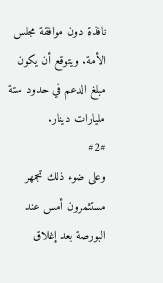نافذة دون موافقة مجلس الأمة. ويتوقع أن يكون مبلغ الدعم في حدود ستة مليارات دينار.
#2#
وعلى ضوء ذلك تجمهر مستثمرون أمس عند البورصة بعد إغلاق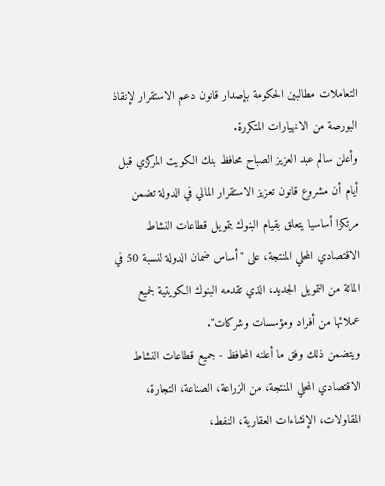التعاملات مطالبين الحكومة بإصدار قانون دعم الاستقرار لإنقاذ البورصة من الانهيارات المتكررة.
وأعلن سالم عبد العزيز الصباح محافظ بنك الكويت المركزي قبل أيام أن مشروع قانون تعزيز الاستقرار المالي في الدولة تضمن مرتكزا أساسيا يتعلق بقيام البنوك بتمويل قطاعات النشاط الاقتصادي المحلي المنتجة، على "أساس ضمان الدولة لنسبة 50 في المائة من التمويل الجديد، الذي تقدمه البنوك الكويتية لجميع عملائها من أفراد ومؤسسات وشركات".
ويتضمن ذلك وفق ما أعلنه المحافظ - جميع قطاعات النشاط الاقتصادي المحلي المنتجة، من الزراعة، الصناعة، التجارة، المقاولات، الإنشاءات العقارية، النفط،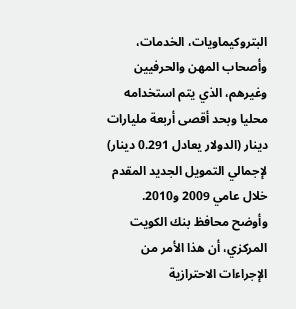البتروكيماويات، الخدمات، وأصحاب المهن والحرفيين وغيرهم، الذي يتم استخدامه محليا وبحد أقصى أربعة مليارات دينار (الدولار يعادل 0.291 دينار) لإجمالي التمويل الجديد المقدم خلال عامي 2009 و2010.
وأوضح محافظ بنك الكويت المركزي، أن هذا الأمر من الإجراءات الاحترازية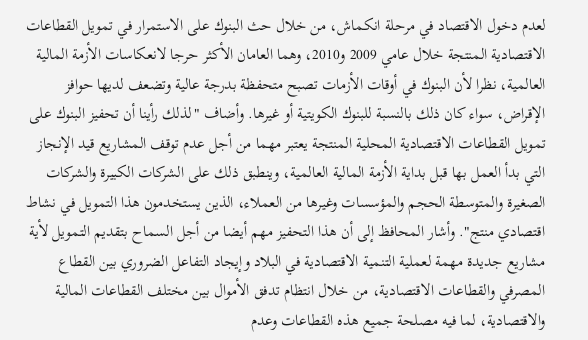لعدم دخول الاقتصاد في مرحلة انكماش، من خلال حث البنوك على الاستمرار في تمويل القطاعات الاقتصادية المنتجة خلال عامي 2009 و2010، وهما العامان الأكثر حرجا لانعكاسات الأزمة المالية العالمية، نظرا لأن البنوك في أوقات الأزمات تصبح متحفظة بدرجة عالية وتضعف لديها حوافز الإقراض، سواء كان ذلك بالنسبة للبنوك الكويتية أو غيرها. وأضاف "لذلك رأينا أن تحفيز البنوك على تمويل القطاعات الاقتصادية المحلية المنتجة يعتبر مهما من أجل عدم توقف المشاريع قيد الإنجاز التي بدأ العمل بها قبل بداية الأزمة المالية العالمية، وينطبق ذلك على الشركات الكبيرة والشركات الصغيرة والمتوسطة الحجم والمؤسسات وغيرها من العملاء، الذين يستخدمون هذا التمويل في نشاط اقتصادي منتج". وأشار المحافظ إلى أن هذا التحفيز مهم أيضا من أجل السماح بتقديم التمويل لأية مشاريع جديدة مهمة لعملية التنمية الاقتصادية في البلاد وإيجاد التفاعل الضروري بين القطاع المصرفي والقطاعات الاقتصادية، من خلال انتظام تدفق الأموال بين مختلف القطاعات المالية والاقتصادية، لما فيه مصلحة جميع هذه القطاعات وعدم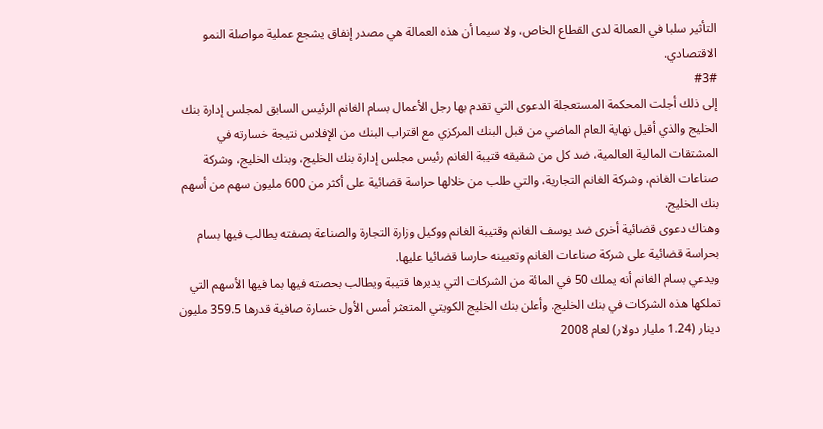التأثير سلبا في العمالة لدى القطاع الخاص، ولا سيما أن هذه العمالة هي مصدر إنفاق يشجع عملية مواصلة النمو الاقتصادي.
#3#
إلى ذلك أجلت المحكمة المستعجلة الدعوى التي تقدم بها رجل الأعمال بسام الغانم الرئيس السابق لمجلس إدارة بنك الخليج والذي أقيل نهاية العام الماضي من قبل البنك المركزي مع اقتراب البنك من الإفلاس نتيجة خسارته في المشتقات المالية العالمية، ضد كل من شقيقه قتيبة الغانم رئيس مجلس إدارة بنك الخليج، وبنك الخليج، وشركة صناعات الغانم، وشركة الغانم التجارية، والتي طلب من خلالها حراسة قضائية على أكثر من 600 مليون سهم من أسهم بنك الخليج.
وهناك دعوى قضائية أخرى ضد يوسف الغانم وقتيبة الغانم ووكيل وزارة التجارة والصناعة بصفته يطالب فيها بسام بحراسة قضائية على شركة صناعات الغانم وتعيينه حارسا قضائيا عليها.
ويدعي بسام الغانم أنه يملك 50 في المائة من الشركات التي يديرها قتيبة ويطالب بحصته فيها بما فيها الأسهم التي تملكها هذه الشركات في بنك الخليج. وأعلن بنك الخليج الكويتي المتعثر أمس الأول خسارة صافية قدرها 359.5 مليون دينار (1.24 مليار دولار) لعام 2008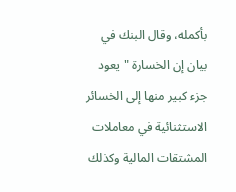بأكمله، وقال البنك في بيان إن الخسارة "يعود جزء كبير منها إلى الخسائر الاستثنائية في معاملات المشتقات المالية وكذلك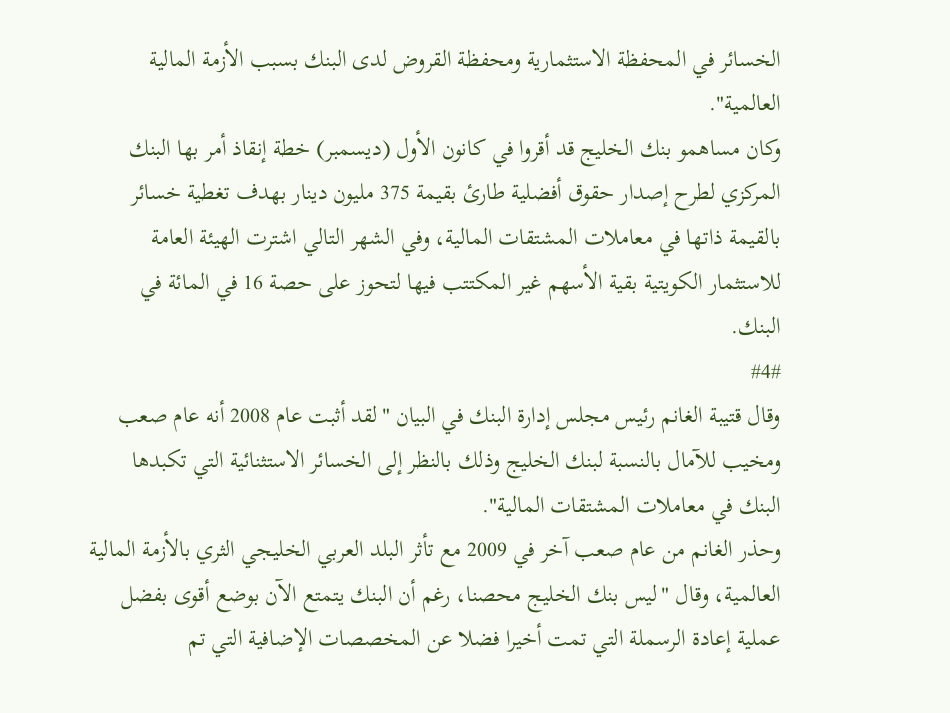الخسائر في المحفظة الاستثمارية ومحفظة القروض لدى البنك بسبب الأزمة المالية العالمية".
وكان مساهمو بنك الخليج قد أقروا في كانون الأول (ديسمبر) خطة إنقاذ أمر بها البنك المركزي لطرح إصدار حقوق أفضلية طارئ بقيمة 375 مليون دينار بهدف تغطية خسائر بالقيمة ذاتها في معاملات المشتقات المالية، وفي الشهر التالي اشترت الهيئة العامة للاستثمار الكويتية بقية الأسهم غير المكتتب فيها لتحوز على حصة 16 في المائة في البنك.
#4#
وقال قتيبة الغانم رئيس مجلس إدارة البنك في البيان "لقد أثبت عام 2008 أنه عام صعب ومخيب للآمال بالنسبة لبنك الخليج وذلك بالنظر إلى الخسائر الاستثنائية التي تكبدها البنك في معاملات المشتقات المالية".
وحذر الغانم من عام صعب آخر في 2009 مع تأثر البلد العربي الخليجي الثري بالأزمة المالية العالمية، وقال "ليس بنك الخليج محصنا، رغم أن البنك يتمتع الآن بوضع أقوى بفضل عملية إعادة الرسملة التي تمت أخيرا فضلا عن المخصصات الإضافية التي تم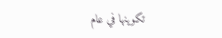تكوينها في عام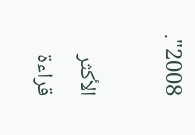2008".

الأكثر قراءة